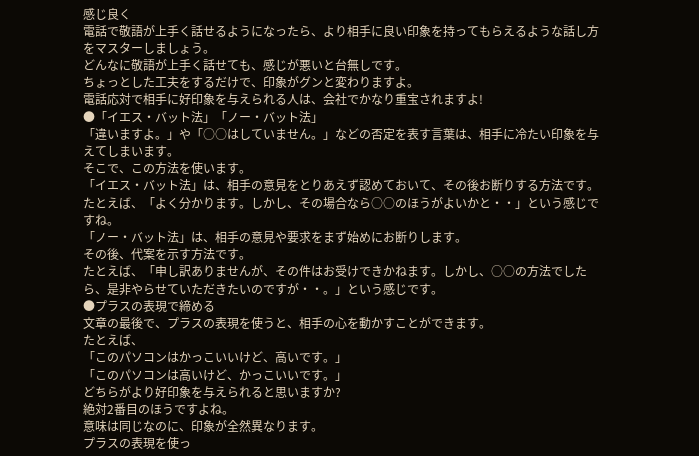感じ良く
電話で敬語が上手く話せるようになったら、より相手に良い印象を持ってもらえるような話し方をマスターしましょう。
どんなに敬語が上手く話せても、感じが悪いと台無しです。
ちょっとした工夫をするだけで、印象がグンと変わりますよ。
電話応対で相手に好印象を与えられる人は、会社でかなり重宝されますよ!
●「イエス・バット法」「ノー・バット法」
「違いますよ。」や「○○はしていません。」などの否定を表す言葉は、相手に冷たい印象を与えてしまいます。
そこで、この方法を使います。
「イエス・バット法」は、相手の意見をとりあえず認めておいて、その後お断りする方法です。
たとえば、「よく分かります。しかし、その場合なら○○のほうがよいかと・・」という感じですね。
「ノー・バット法」は、相手の意見や要求をまず始めにお断りします。
その後、代案を示す方法です。
たとえば、「申し訳ありませんが、その件はお受けできかねます。しかし、○○の方法でしたら、是非やらせていただきたいのですが・・。」という感じです。
●プラスの表現で締める
文章の最後で、プラスの表現を使うと、相手の心を動かすことができます。
たとえば、
「このパソコンはかっこいいけど、高いです。」
「このパソコンは高いけど、かっこいいです。」
どちらがより好印象を与えられると思いますか?
絶対2番目のほうですよね。
意味は同じなのに、印象が全然異なります。
プラスの表現を使っ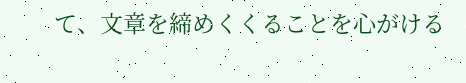て、文章を締めくくることを心がける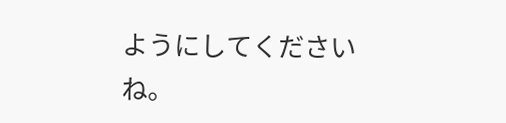ようにしてくださいね。